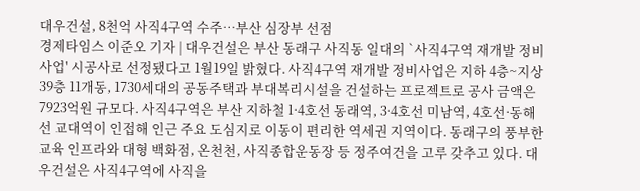대우건설, 8천억 사직4구역 수주…부산 심장부 선점
경제타임스 이준오 기자 | 대우건설은 부산 동래구 사직동 일대의 `사직4구역 재개발 정비사업' 시공사로 선정됐다고 1월19일 밝혔다. 사직4구역 재개발 정비사업은 지하 4층~지상 39층 11개동, 1730세대의 공동주택과 부대복리시설을 건설하는 프로젝트로 공사 금액은 7923억원 규모다. 사직4구역은 부산 지하철 1·4호선 동래역, 3·4호선 미남역, 4호선·동해선 교대역이 인접해 인근 주요 도심지로 이동이 편리한 역세권 지역이다. 동래구의 풍부한 교육 인프라와 대형 백화점, 온천천, 사직종합운동장 등 정주여건을 고루 갖추고 있다. 대우건설은 사직4구역에 사직을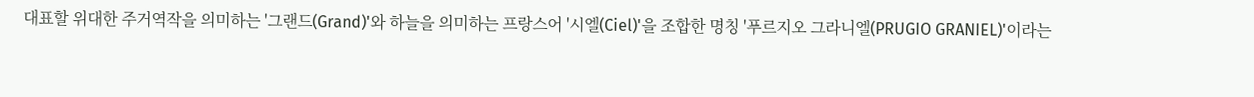대표할 위대한 주거역작을 의미하는 '그랜드(Grand)'와 하늘을 의미하는 프랑스어 '시엘(Ciel)'을 조합한 명칭 '푸르지오 그라니엘(PRUGIO GRANIEL)'이라는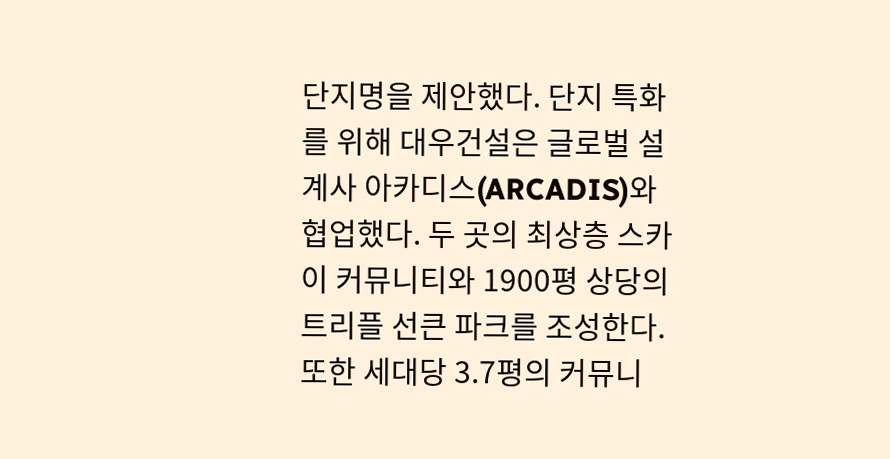단지명을 제안했다. 단지 특화를 위해 대우건설은 글로벌 설계사 아카디스(ARCADIS)와 협업했다. 두 곳의 최상층 스카이 커뮤니티와 1900평 상당의 트리플 선큰 파크를 조성한다. 또한 세대당 3.7평의 커뮤니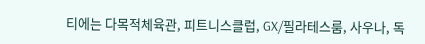티에는 다목적체육관, 피트니스클럽, GX/필라테스룸, 사우나, 독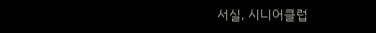서실, 시니어클럽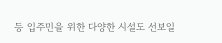등 입주민을 위한 다양한 시설도 선보일